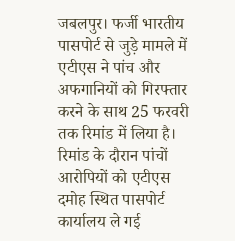जबलपुर। फर्जी भारतीय पासपोर्ट से जुड़े मामले में एटीएस ने पांच और अफगानियों को गिरफ्तार करने के साथ 25 फरवरी तक रिमांड में लिया है। रिमांड के दौरान पांचों आरोपियों को एटीएस दमोह स्थित पासपोर्ट कार्यालय ले गई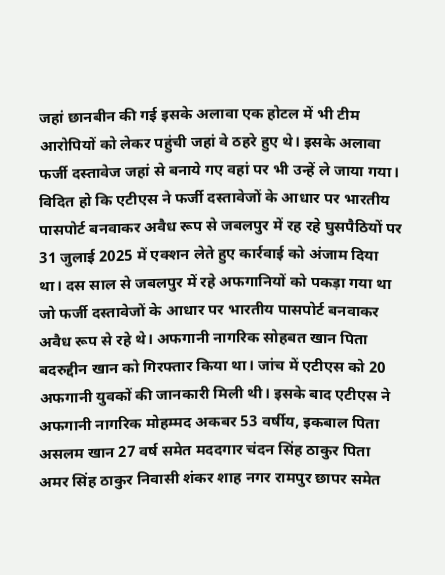जहां छानबीन की गई इसके अलावा एक होटल में भी टीम आरोपियों को लेकर पहुंची जहां वे ठहरे हुए थे। इसके अलावा फर्जी दस्तावेज जहां से बनाये गए वहां पर भी उन्हें ले जाया गया।
विदित हो कि एटीएस ने फर्जी दस्तावेजों के आधार पर भारतीय पासपोर्ट बनवाकर अवैध रूप से जबलपुर में रह रहे घुसपैठियों पर 31 जुलाई 2025 में एक्शन लेते हुए कार्रवाई को अंजाम दिया था। दस साल से जबलपुर में रहे अफगानियों को पकड़ा गया था जो फर्जी दस्तावेजों के आधार पर भारतीय पासपोर्ट बनवाकर अवैध रूप से रहे थे। अफगानी नागरिक सोहबत खान पिता बदरुद्दीन खान को गिरफ्तार किया था। जांच में एटीएस को 20 अफगानी युवकों की जानकारी मिली थी। इसके बाद एटीएस ने अफगानी नागरिक मोहम्मद अकबर 53 वर्षीय, इकबाल पिता असलम खान 27 वर्ष समेत मददगार चंदन सिंह ठाकुर पिता अमर सिंह ठाकुर निवासी शंकर शाह नगर रामपुर छापर समेत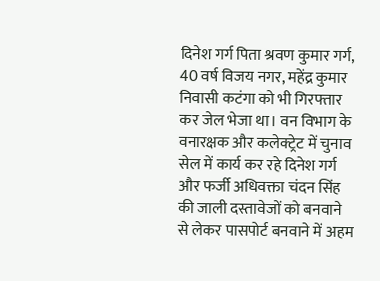दिनेश गर्ग पिता श्रवण कुमार गर्ग, 40 वर्ष विजय नगर, महेंद्र कुमार निवासी कटंगा को भी गिरफ्तार कर जेल भेजा था। वन विभाग के वनारक्षक और कलेक्ट्रेट में चुनाव सेल में कार्य कर रहे दिनेश गर्ग और फर्जी अधिवक्ता चंदन सिंह की जाली दस्तावेजों को बनवाने से लेकर पासपोर्ट बनवाने में अहम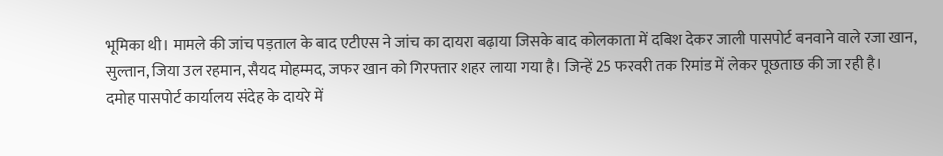भूमिका थी। मामले की जांच पड़ताल के बाद एटीएस ने जांच का दायरा बढ़ाया जिसके बाद कोलकाता में दबिश देकर जाली पासपोर्ट बनवाने वाले रजा खान, सुल्तान, जिया उल रहमान, सैयद मोहम्मद, जफर खान को गिरफ्तार शहर लाया गया है। जिन्हें 25 फरवरी तक रिमांड में लेकर पूछताछ की जा रही है।
दमोह पासपोर्ट कार्यालय संदेह के दायरे में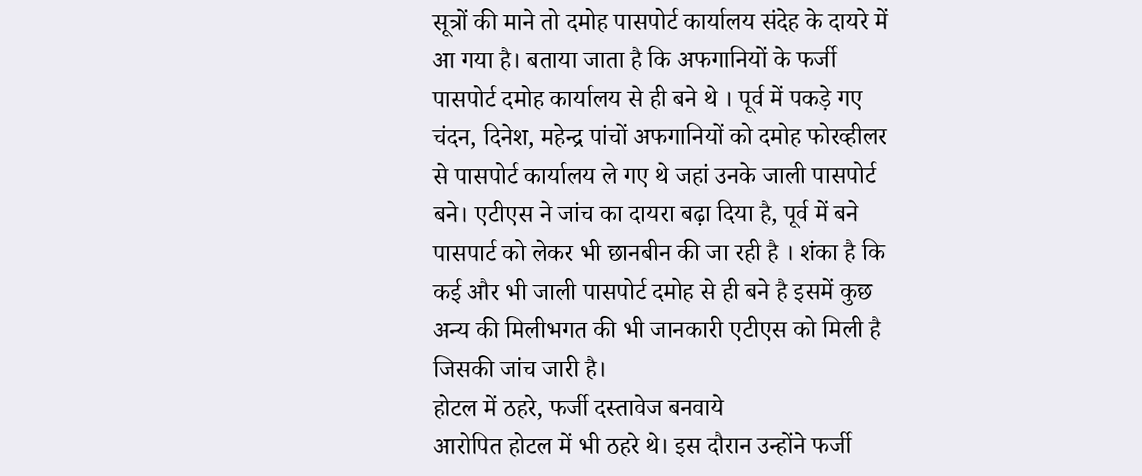सूत्रों की माने तो दमोह पासपोर्ट कार्यालय संदेह के दायरे में आ गया है। बताया जाता है कि अफगानियों के फर्जी पासपोर्ट दमोह कार्यालय से ही बने थे । पूर्व में पकड़े गए चंदन, दिनेश, महेन्द्र पांचों अफगानियों को दमोह फोरव्हीलर से पासपोर्ट कार्यालय ले गए थे जहां उनके जाली पासपोर्ट बने। एटीएस ने जांच का दायरा बढ़ा दिया है, पूर्व में बने पासपार्ट को लेकर भी छानबीन की जा रही है । शंका है कि कई और भी जाली पासपोर्ट दमोह से ही बने है इसमें कुछ अन्य की मिलीभगत की भी जानकारी एटीएस को मिली है जिसकी जांच जारी है।
होटल में ठहरे, फर्जी दस्तावेज बनवाये
आरोपित होटल में भी ठहरे थे। इस दौरान उन्होंने फर्जी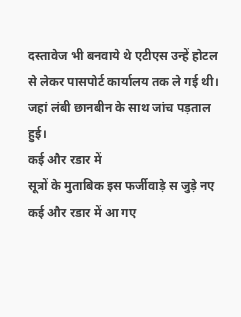दस्तावेज भी बनवाये थे एटीएस उन्हें होटल से लेकर पासपोर्ट कार्यालय तक ले गई थी। जहां लंबी छानबीन के साथ जांच पड़ताल हुई।
कई और रडार में
सूत्रों के मुताबिक इस फर्जीवाड़े स जुड़े नए कई और रडार में आ गए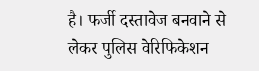है। फर्जी दस्तावेज बनवाने से लेकर पुलिस वेरिफिकेशन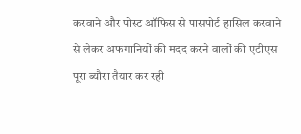करवाने और पोस्ट ऑफिस से पासपोर्ट हासिल करवाने से लेकर अफगानियों की मदद करने वालों की एटीएस पूरा ब्यौरा तैयार कर रही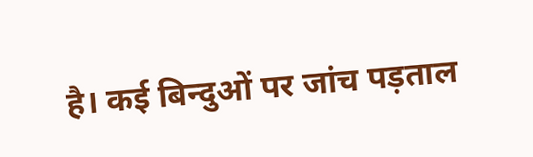है। कई बिन्दुओं पर जांच पड़ताल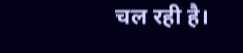चल रही है।